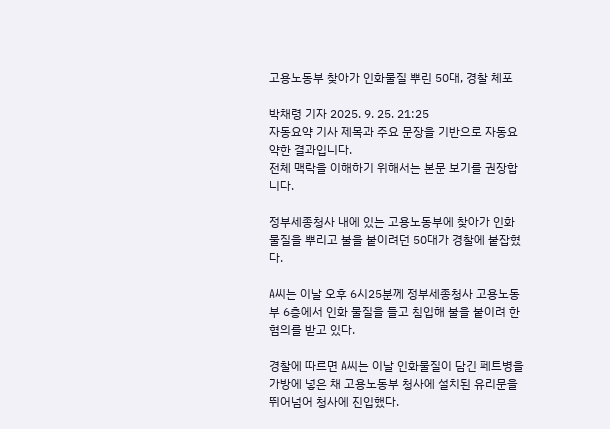고용노동부 찾아가 인화물질 뿌린 50대, 경찰 체포

박채령 기자 2025. 9. 25. 21:25
자동요약 기사 제목과 주요 문장을 기반으로 자동요약한 결과입니다.
전체 맥락을 이해하기 위해서는 본문 보기를 권장합니다.

정부세종청사 내에 있는 고용노동부에 찾아가 인화물질을 뿌리고 불을 붙이려던 50대가 경찰에 붙잡혔다.

A씨는 이날 오후 6시25분께 정부세종청사 고용노동부 6층에서 인화 물질을 들고 침입해 불을 붙이려 한 혐의를 받고 있다.

경찰에 따르면 A씨는 이날 인화물질이 담긴 페트병을 가방에 넣은 채 고용노동부 청사에 설치된 유리문을 뛰어넘어 청사에 진입했다.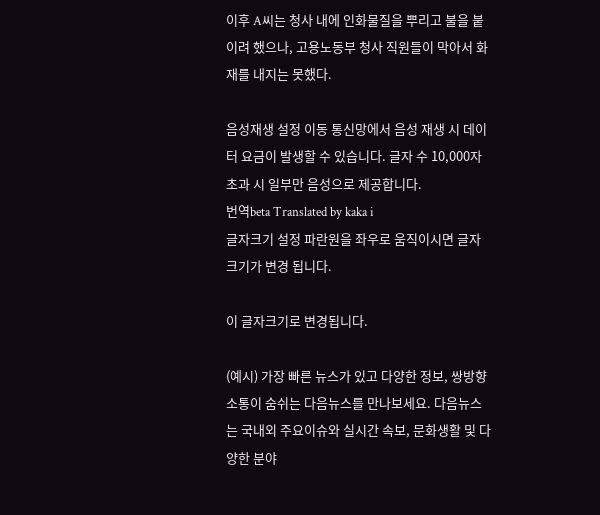이후 A씨는 청사 내에 인화물질을 뿌리고 불을 붙이려 했으나, 고용노동부 청사 직원들이 막아서 화재를 내지는 못했다.

음성재생 설정 이동 통신망에서 음성 재생 시 데이터 요금이 발생할 수 있습니다. 글자 수 10,000자 초과 시 일부만 음성으로 제공합니다.
번역beta Translated by kaka i
글자크기 설정 파란원을 좌우로 움직이시면 글자크기가 변경 됩니다.

이 글자크기로 변경됩니다.

(예시) 가장 빠른 뉴스가 있고 다양한 정보, 쌍방향 소통이 숨쉬는 다음뉴스를 만나보세요. 다음뉴스는 국내외 주요이슈와 실시간 속보, 문화생활 및 다양한 분야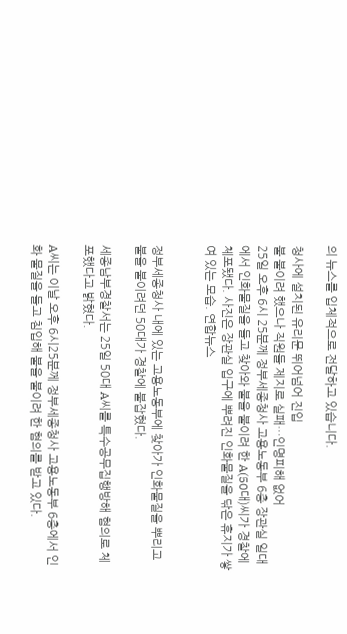의 뉴스를 입체적으로 전달하고 있습니다.

청사에 설치된 유리문 뛰어넘어 진입
불 붙이려 했으나 직원들 제지로 실패…인명피해 없어
25일 오후 6시 25분께 정부세종청사 고용노동부 6층 장관실 일대에서 인화물질을 들고 찾아와 불을 붙이려 한 A(50대)씨가 경찰에 체포됐다. 사진은 장관실 입구에 뿌려진 인화물질을 닦은 휴지가 쌓여 있는 모습. 연합뉴스


정부세종청사 내에 있는 고용노동부에 찾아가 인화물질을 뿌리고 불을 붙이려던 50대가 경찰에 붙잡혔다.

세종남부경찰서는 25일 50대 A씨를 특수공무집행방해 혐의로 체포했다고 밝혔다.

A씨는 이날 오후 6시25분께 정부세종청사 고용노동부 6층에서 인화 물질을 들고 침입해 불을 붙이려 한 혐의를 받고 있다.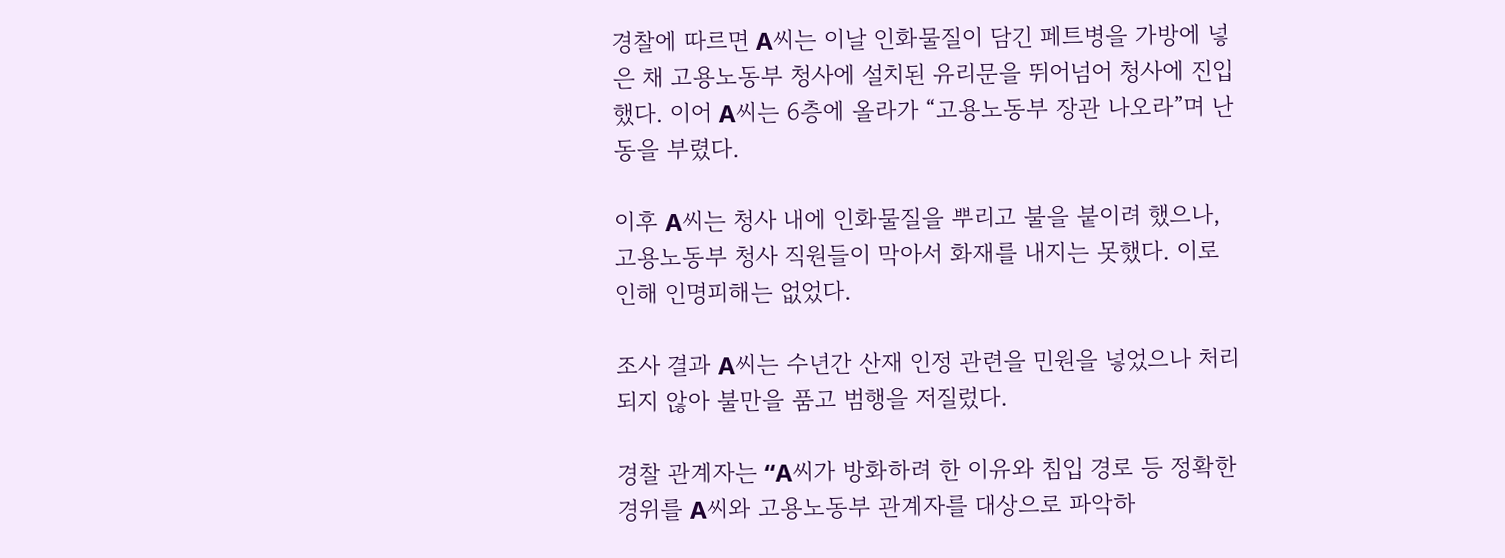경찰에 따르면 A씨는 이날 인화물질이 담긴 페트병을 가방에 넣은 채 고용노동부 청사에 설치된 유리문을 뛰어넘어 청사에 진입했다. 이어 A씨는 6층에 올라가 “고용노동부 장관 나오라”며 난동을 부렸다.

이후 A씨는 청사 내에 인화물질을 뿌리고 불을 붙이려 했으나, 고용노동부 청사 직원들이 막아서 화재를 내지는 못했다. 이로 인해 인명피해는 없었다.

조사 결과 A씨는 수년간 산재 인정 관련을 민원을 넣었으나 처리되지 않아 불만을 품고 범행을 저질렀다.

경찰 관계자는 “A씨가 방화하려 한 이유와 침입 경로 등 정확한 경위를 A씨와 고용노동부 관계자를 대상으로 파악하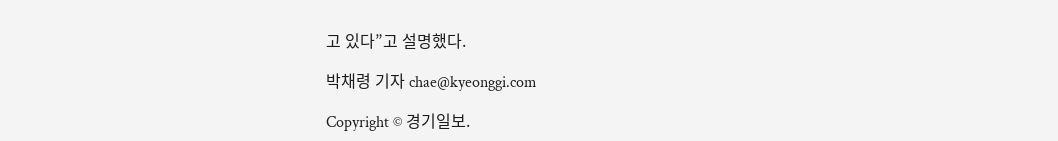고 있다”고 설명했다.

박채령 기자 chae@kyeonggi.com

Copyright © 경기일보.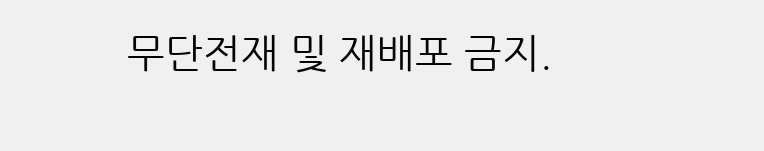무단전재 및 재배포 금지.